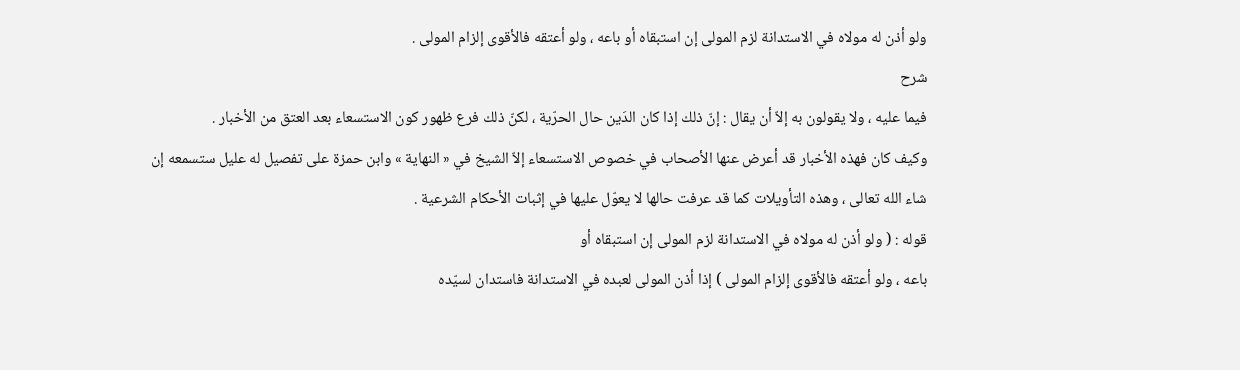ولو أذن له مولاه في الاستدانة لزم المولى إن استبقاه أو باعه ، ولو أعتقه فالأقوى إلزام المولى .
شرح
فيما عليه ، ولا يقولون به إلاّ أن يقال : إنّ ذلك إذا كان الدَين حال الحرّية ، لكنّ ذلك فرع ظهور كون الاستسعاء بعد العتق من الأخبار .
وكيف كان فهذه الأخبار قد أعرض عنها الأصحاب في خصوص الاستسعاء إلاّ الشيخ في « النهاية » وابن حمزة على تفصيل له عليل ستسمعه إن شاء الله تعالى ، وهذه التأويلات كما قد عرفت حالها لا يعوّل عليها في إثبات الأحكام الشرعية .
قوله : ( ولو أذن له مولاه في الاستدانة لزم المولى إن استبقاه أو
باعه ، ولو أعتقه فالأقوى إلزام المولى ) إذا أذن المولى لعبده في الاستدانة فاستدان لسيّده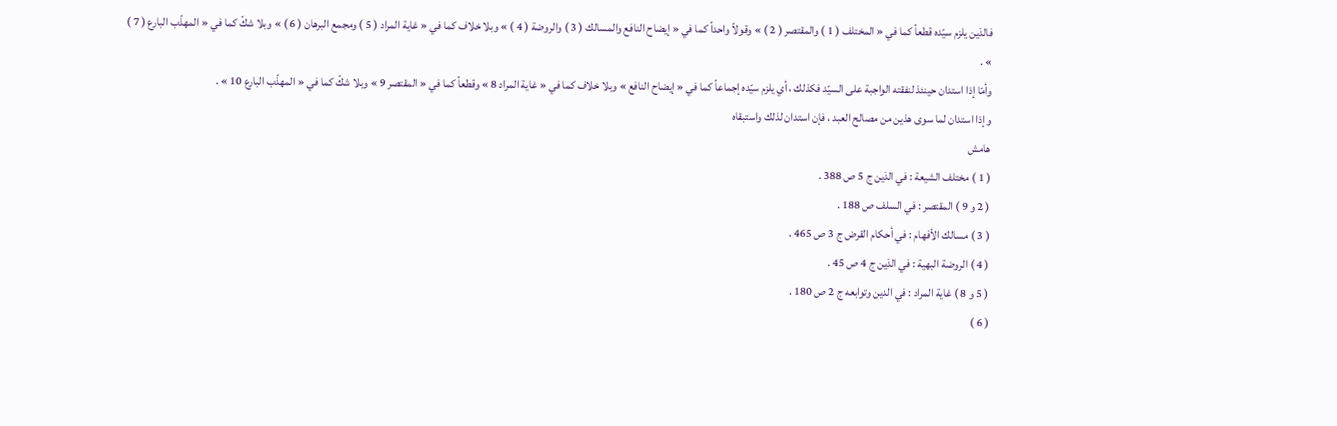فالدَين يلزم سيّده قطعاً كما في « المختلف ( 1 ) والمقتصر ( 2 ) » وقولاً واحداً كما في « إيضاح النافع والمسالك ( 3 ) والروضة ( 4 ) » وبلا خلاف كما في « غاية المراد ( 5 ) ومجمع البرهان ( 6 ) » وبلا شكّ كما في « المهذّب البارع ( 7 ) » .
وأمّا إذا استدان حينئذ لنفقته الواجبة على السيّد فكذلك ، أي يلزم سيّده إجماعاً كما في « إيضاح النافع » وبلا خلاف كما في « غاية المراد 8 » وقطعاً كما في « المقتصر 9 » وبلا شكّ كما في « المهذّب البارع 10 » .
وإذا استدان لما سوى هذين من مصالح العبد ، فإن استدان لذلك واستبقاه
هامش
( 1 ) مختلف الشيعة : في الدَين ج 5 ص 388 .
( 2 و 9 ) المقتصر : في السلف ص 188 .
( 3 ) مسالك الأفهام : في أحكام القرض ج 3 ص 465 .
( 4 ) الروضة البهية : في الدَين ج 4 ص 45 .
( 5 و 8 ) غاية المراد : في الدين وتوابعه ج 2 ص 180 .
( 6 )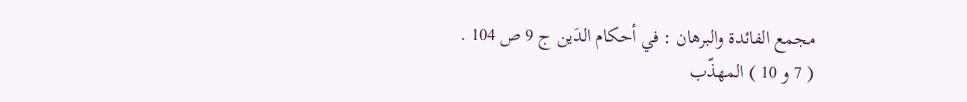مجمع الفائدة والبرهان : في أحكام الدَين ج 9 ص 104 .
( 7 و 10 ) المهذّب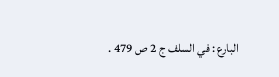البارع : في السلف ج 2 ص 479 .